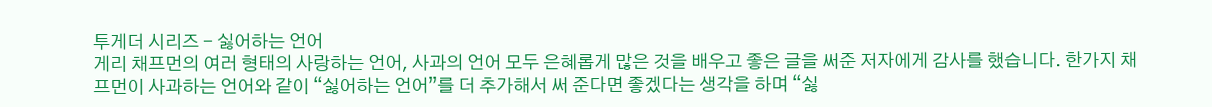투게더 시리즈 - 싫어하는 언어
게리 채프먼의 여러 형태의 사랑하는 언어, 사과의 언어 모두 은혜롭게 많은 것을 배우고 좋은 글을 써준 저자에게 감사를 했습니다. 한가지 채프먼이 사과하는 언어와 같이 “싫어하는 언어”를 더 추가해서 써 준다면 좋겠다는 생각을 하며 “싫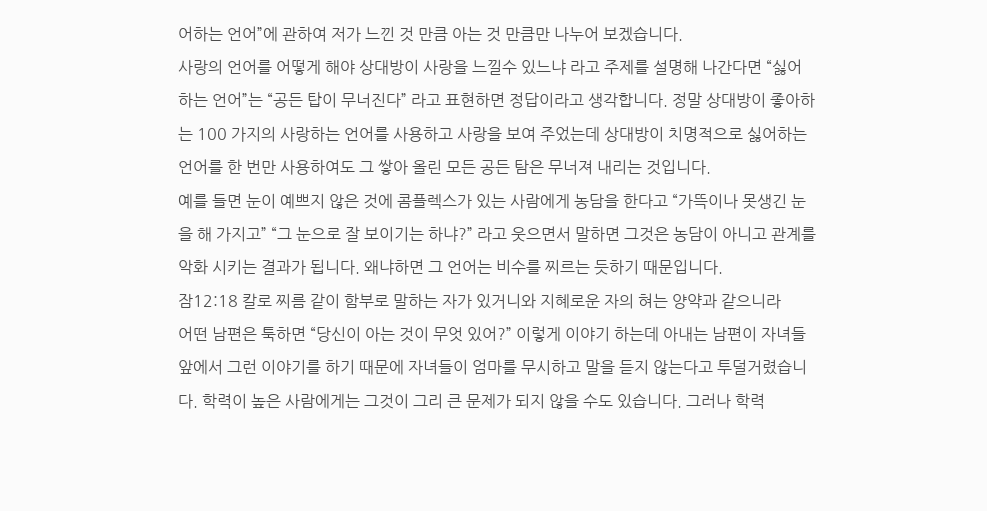어하는 언어”에 관하여 저가 느낀 것 만큼 아는 것 만큼만 나누어 보겠습니다.
사랑의 언어를 어떻게 해야 상대방이 사랑을 느낄수 있느냐 라고 주제를 설명해 나간다면 “싫어하는 언어”는 “공든 탑이 무너진다” 라고 표현하면 정답이라고 생각합니다. 정말 상대방이 좋아하는 100 가지의 사랑하는 언어를 사용하고 사랑을 보여 주었는데 상대방이 치명적으로 싫어하는 언어를 한 번만 사용하여도 그 쌓아 올린 모든 공든 탐은 무너져 내리는 것입니다.
예를 들면 눈이 예쁘지 않은 것에 콤플렉스가 있는 사람에게 농담을 한다고 “가뜩이나 못생긴 눈을 해 가지고” “그 눈으로 잘 보이기는 하냐?” 라고 웃으면서 말하면 그것은 농담이 아니고 관계를 악화 시키는 결과가 됩니다. 왜냐하면 그 언어는 비수를 찌르는 듯하기 때문입니다.
잠12:18 칼로 찌름 같이 함부로 말하는 자가 있거니와 지혜로운 자의 혀는 양약과 같으니라
어떤 남편은 툭하면 “당신이 아는 것이 무엇 있어?” 이렇게 이야기 하는데 아내는 남편이 자녀들 앞에서 그런 이야기를 하기 때문에 자녀들이 엄마를 무시하고 말을 듣지 않는다고 투덜거렸습니다. 학력이 높은 사람에게는 그것이 그리 큰 문제가 되지 않을 수도 있습니다. 그러나 학력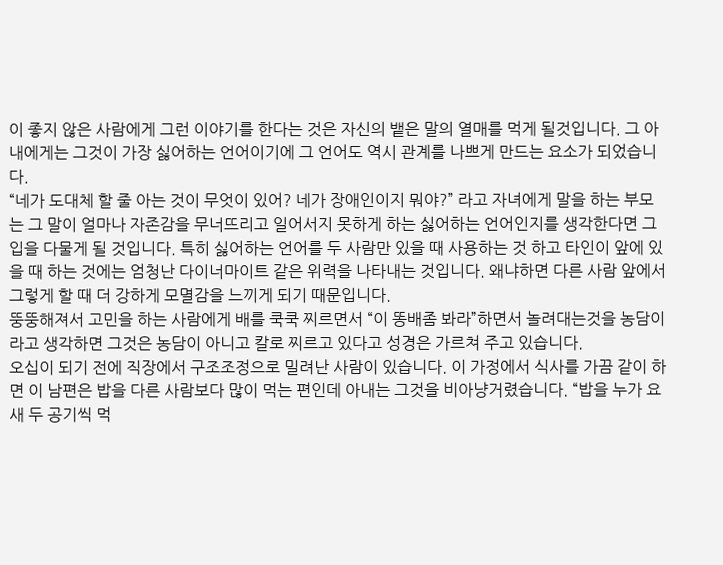이 좋지 않은 사람에게 그런 이야기를 한다는 것은 자신의 뱉은 말의 열매를 먹게 될것입니다. 그 아내에게는 그것이 가장 싫어하는 언어이기에 그 언어도 역시 관계를 나쁘게 만드는 요소가 되었습니다.
“네가 도대체 할 줄 아는 것이 무엇이 있어? 네가 장애인이지 뭐야?” 라고 자녀에게 말을 하는 부모는 그 말이 얼마나 자존감을 무너뜨리고 일어서지 못하게 하는 싫어하는 언어인지를 생각한다면 그 입을 다물게 될 것입니다. 특히 싫어하는 언어를 두 사람만 있을 때 사용하는 것 하고 타인이 앞에 있을 때 하는 것에는 엄청난 다이너마이트 같은 위력을 나타내는 것입니다. 왜냐하면 다른 사람 앞에서 그렇게 할 때 더 강하게 모멸감을 느끼게 되기 때문입니다.
뚱뚱해져서 고민을 하는 사람에게 배를 쿡쿡 찌르면서 “이 똥배좀 봐라”하면서 놀려대는것을 농담이라고 생각하면 그것은 농담이 아니고 칼로 찌르고 있다고 성경은 가르쳐 주고 있습니다.
오십이 되기 전에 직장에서 구조조정으로 밀려난 사람이 있습니다. 이 가정에서 식사를 가끔 같이 하면 이 남편은 밥을 다른 사람보다 많이 먹는 편인데 아내는 그것을 비아냥거렸습니다. “밥을 누가 요새 두 공기씩 먹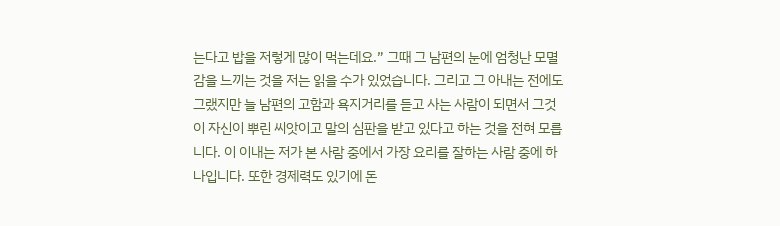는다고 밥을 저렇게 많이 먹는데요.” 그때 그 남편의 눈에 엄청난 모멸감을 느끼는 것을 저는 읽을 수가 있었습니다. 그리고 그 아내는 전에도 그랬지만 늘 남편의 고함과 욕지거리를 듣고 사는 사람이 되면서 그것이 자신이 뿌린 씨앗이고 말의 심판을 받고 있다고 하는 것을 전혀 모릅니다. 이 이내는 저가 본 사람 중에서 가장 요리를 잘하는 사람 중에 하나입니다. 또한 경제력도 있기에 돈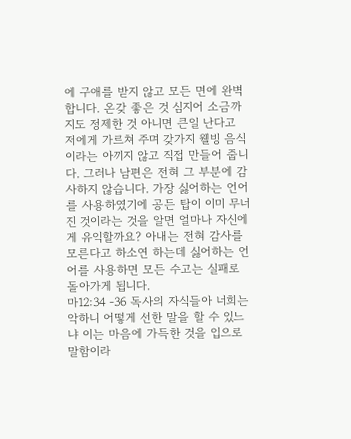에 구애를 받지 않고 모든 면에 완벽합니다. 온갖 좋은 것 심지어 소금까지도 정제한 것 아니면 큰일 난다고 저에게 가르쳐 주며 갖가지 웰빙 음식이라는 아끼지 않고 직접 만들어 줍니다. 그러나 남편은 전혀 그 부분에 감사하지 않습니다. 가장 싫어하는 언어를 사용하였기에 공든 탑이 이미 무너진 것이라는 것을 알면 얼마나 자신에게 유익할까요? 아내는 전혀 감사를 모른다고 하소연 하는데 싫어하는 언어를 사용하면 모든 수고는 실패로 돌아가게 됩니다.
마12:34 -36 독사의 자식들아 너희는 악하니 어떻게 선한 말을 할 수 있느냐 이는 마음에 가득한 것을 입으로 말함이라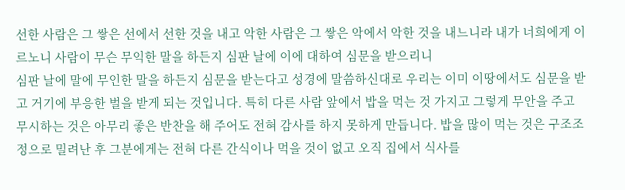선한 사람은 그 쌓은 선에서 선한 것을 내고 악한 사람은 그 쌓은 악에서 악한 것을 내느니라 내가 너희에게 이르노니 사람이 무슨 무익한 말을 하든지 심판 날에 이에 대하여 심문을 받으리니
심판 날에 말에 무인한 말을 하든지 심문을 받는다고 성경에 말씀하신대로 우리는 이미 이땅에서도 심문을 받고 거기에 부응한 벌을 받게 되는 것입니다. 특히 다른 사람 앞에서 밥을 먹는 것 가지고 그렇게 무안을 주고 무시하는 것은 아무리 좋은 반찬을 해 주어도 전혀 감사를 하지 못하게 만듭니다. 밥을 많이 먹는 것은 구조조정으로 밀려난 후 그분에게는 전혀 다른 간식이나 먹을 것이 없고 오직 집에서 식사를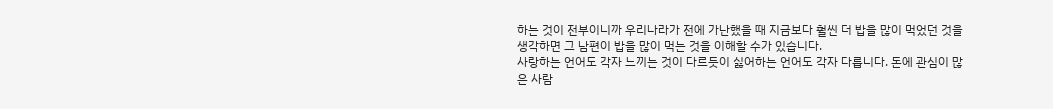하는 것이 전부이니까 우리나라가 전에 가난했을 때 지금보다 훨씬 더 밥을 많이 먹었던 것을 생각하면 그 남편이 밥을 많이 먹는 것을 이해할 수가 있습니다.
사랑하는 언어도 각자 느끼는 것이 다르듯이 싫어하는 언어도 각자 다릅니다. 돈에 관심이 많은 사람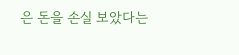은 돈을 손실 보았다는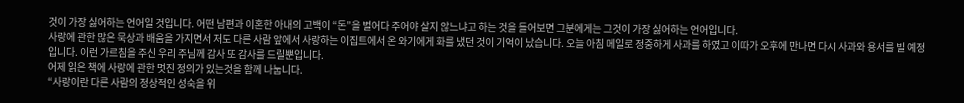것이 가장 싫어하는 언어일 것입니다. 어떤 남편과 이혼한 아내의 고백이 “돈”을 벌어다 주어야 살지 않느냐고 하는 것을 들어보면 그분에게는 그것이 가장 싫어하는 언어입니다.
사랑에 관한 많은 묵상과 배움을 가지면서 저도 다른 사람 앞에서 사랑하는 이집트에서 온 와기에게 화를 냈던 것이 기억이 났습니다. 오늘 아침 메일로 정중하게 사과를 하였고 이따가 오후에 만나면 다시 사과와 용서를 빌 예정입니다. 이런 가르침을 주신 우리 주님께 감사 또 감사를 드릴뿐입니다.
어제 읽은 책에 사랑에 관한 멋진 정의가 있는것을 함께 나눕니다.
“사랑이란 다른 사람의 정상적인 성숙을 위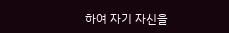하여 자기 자신을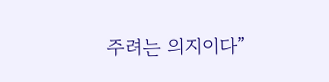주려는 의지이다”